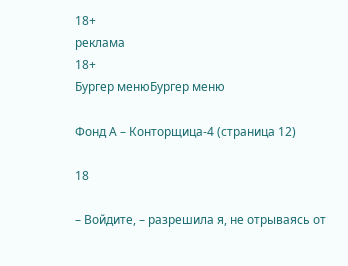18+
реклама
18+
Бургер менюБургер меню

Фонд А – Конторщица-4 (страница 12)

18

– Войдите, – разрешила я, не отрываясь от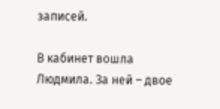записей.

В кабинет вошла Людмила. За ней – двое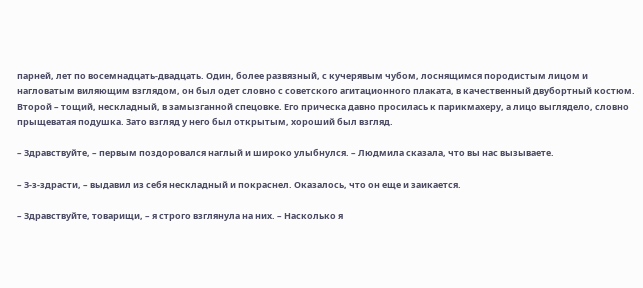парней, лет по восемнадцать-двадцать. Один, более развязный, с кучерявым чубом, лоснящимся породистым лицом и нагловатым виляющим взглядом, он был одет словно с советского агитационного плаката, в качественный двубортный костюм. Второй – тощий, нескладный, в замызганной спецовке. Его прическа давно просилась к парикмахеру, а лицо выглядело, словно прыщеватая подушка. Зато взгляд у него был открытым, хороший был взгляд.

– Здравствуйте, – первым поздоровался наглый и широко улыбнулся. – Людмила сказала, что вы нас вызываете.

– З-з-здрасти, – выдавил из себя нескладный и покраснел. Оказалось, что он еще и заикается.

– Здравствуйте, товарищи, – я строго взглянула на них. – Насколько я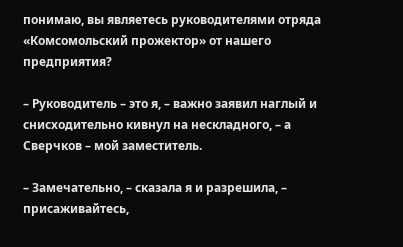понимаю, вы являетесь руководителями отряда «Комсомольский прожектор» от нашего предприятия?

– Руководитель – это я, – важно заявил наглый и снисходительно кивнул на нескладного, – а Сверчков – мой заместитель.

– Замечательно, – сказала я и разрешила, – присаживайтесь,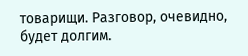товарищи. Разговор, очевидно, будет долгим.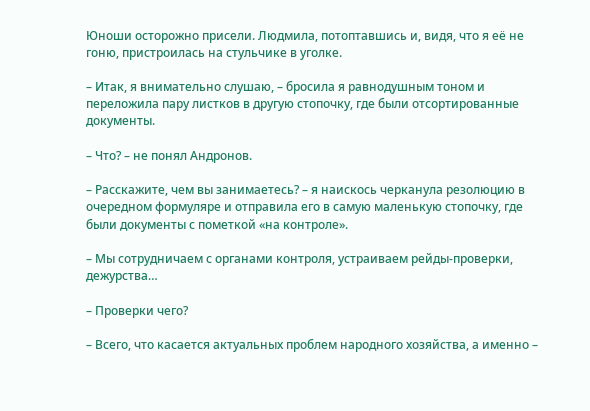Юноши осторожно присели. Людмила, потоптавшись и, видя, что я её не гоню, пристроилась на стульчике в уголке.

– Итак, я внимательно слушаю, – бросила я равнодушным тоном и переложила пару листков в другую стопочку, где были отсортированные документы.

– Что? – не понял Андронов.

– Расскажите, чем вы занимаетесь? – я наискось черканула резолюцию в очередном формуляре и отправила его в самую маленькую стопочку, где были документы с пометкой «на контроле».

– Мы сотрудничаем с органами контроля, устраиваем рейды-проверки, дежурства…

– Проверки чего?

– Всего, что касается актуальных проблем народного хозяйства, а именно –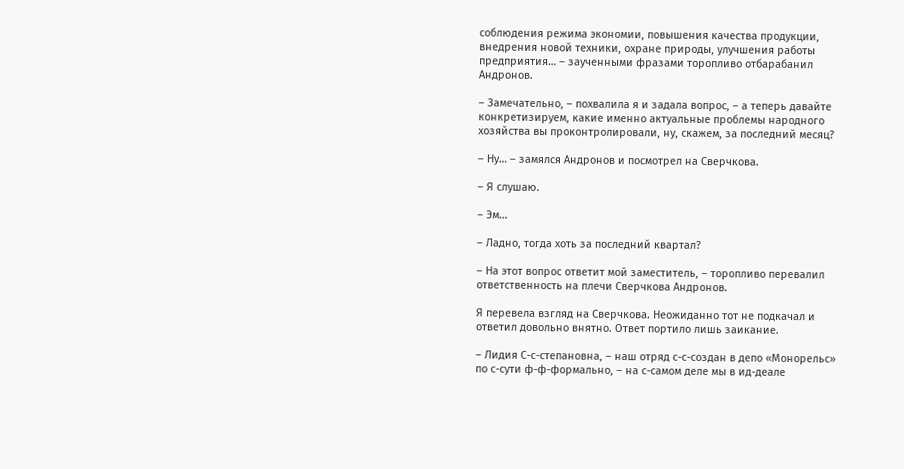соблюдения режима экономии, повышения качества продукции, внедрения новой техники, охране природы, улучшения работы предприятия… – заученными фразами торопливо отбарабанил Андронов.

– Замечательно, – похвалила я и задала вопрос, – а теперь давайте конкретизируем, какие именно актуальные проблемы народного хозяйства вы проконтролировали, ну, скажем, за последний месяц?

– Ну… – замялся Андронов и посмотрел на Сверчкова.

– Я слушаю.

– Эм…

– Ладно, тогда хоть за последний квартал?

– На этот вопрос ответит мой заместитель, – торопливо перевалил ответственность на плечи Сверчкова Андронов.

Я перевела взгляд на Сверчкова. Неожиданно тот не подкачал и ответил довольно внятно. Ответ портило лишь заикание.

– Лидия С-с-степановна, – наш отряд с-с-создан в депо «Монорельс» по с-сути ф-ф-формально, – на с-самом деле мы в ид-деале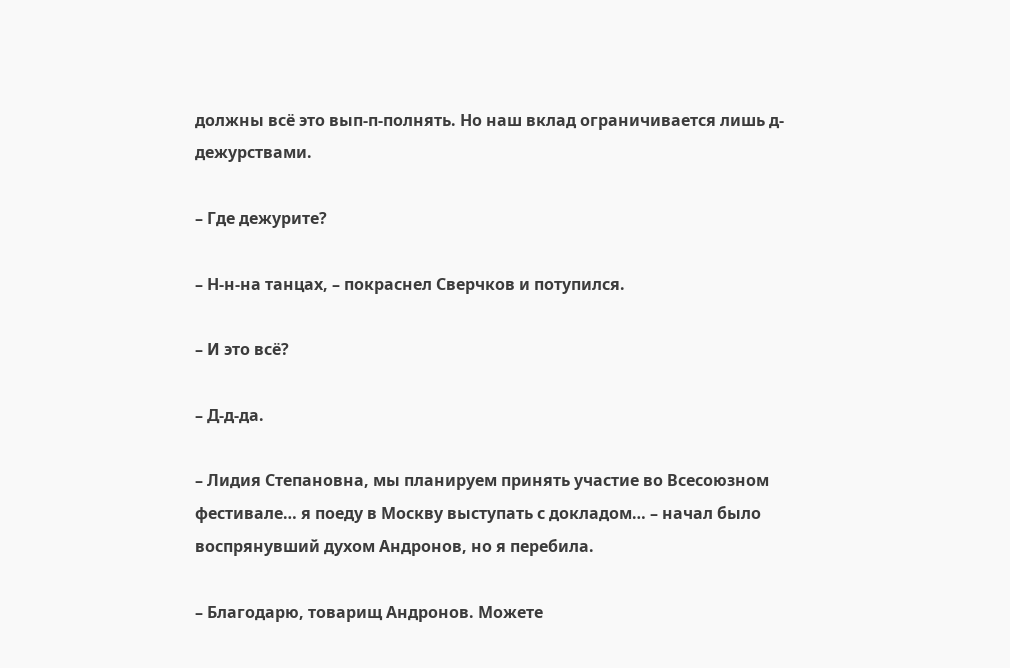должны всё это вып-п-полнять. Но наш вклад ограничивается лишь д-дежурствами.

– Где дежурите?

– Н-н-на танцах, – покраснел Сверчков и потупился.

– И это всё?

– Д-д-да.

– Лидия Степановна, мы планируем принять участие во Всесоюзном фестивале… я поеду в Москву выступать с докладом… – начал было воспрянувший духом Андронов, но я перебила.

– Благодарю, товарищ Андронов. Можете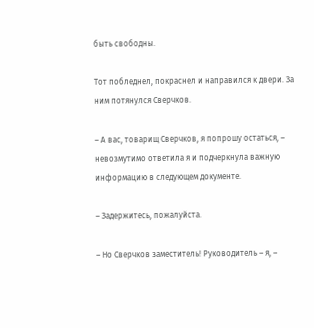быть свободны.

Тот побледнел, покраснел и направился к двери. За ним потянулся Сверчков.

– А вас, товарищ Сверчков, я попрошу остаться, – невозмутимо ответила я и подчеркнула важную информацию в следующем документе.

– Задержитесь, пожалуйста.

– Но Сверчков заместитель! Руководитель – я, –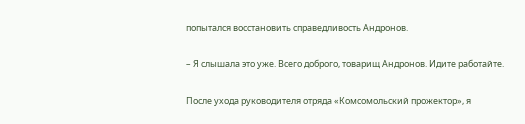попытался восстановить справедливость Андронов.

– Я слышала это уже. Всего доброго, товарищ Андронов. Идите работайте.

После ухода руководителя отряда «Комсомольский прожектор», я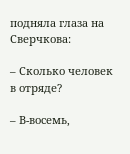подняла глаза на Сверчкова:

– Сколько человек в отряде?

– В-восемь,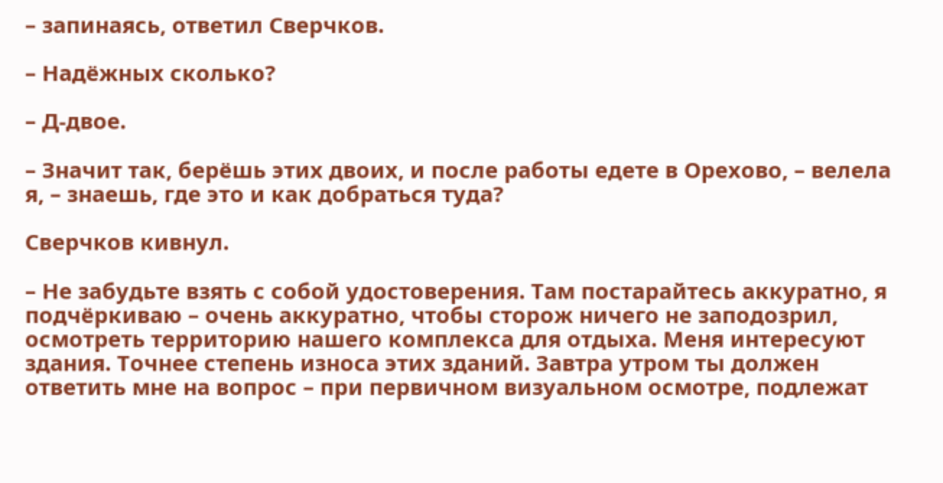– запинаясь, ответил Сверчков.

– Надёжных сколько?

– Д-двое.

– Значит так, берёшь этих двоих, и после работы едете в Орехово, – велела я, – знаешь, где это и как добраться туда?

Сверчков кивнул.

– Не забудьте взять с собой удостоверения. Там постарайтесь аккуратно, я подчёркиваю – очень аккуратно, чтобы сторож ничего не заподозрил, осмотреть территорию нашего комплекса для отдыха. Меня интересуют здания. Точнее степень износа этих зданий. Завтра утром ты должен ответить мне на вопрос – при первичном визуальном осмотре, подлежат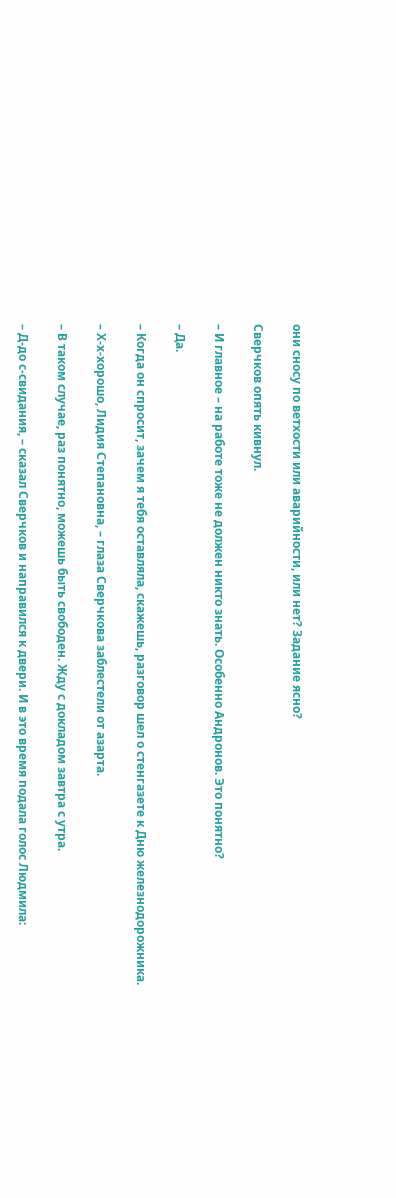они сносу по ветхости или аварийности, или нет? Задание ясно?

Сверчков опять кивнул.

– И главное – на работе тоже не должен никто знать. Особенно Андронов. Это понятно?

– Да.

– Когда он спросит, зачем я тебя оставляла, скажешь, разговор шел о стенгазете к Дню железнодорожника.

– Х-х-хорошо, Лидия Степановна, – глаза Сверчкова заблестели от азарта.

– В таком случае, раз понятно, можешь быть свободен. Жду с докладом завтра с утра.

– Д-до с-свидания, – сказал Сверчков и направился к двери. И в это время подала голос Людмила: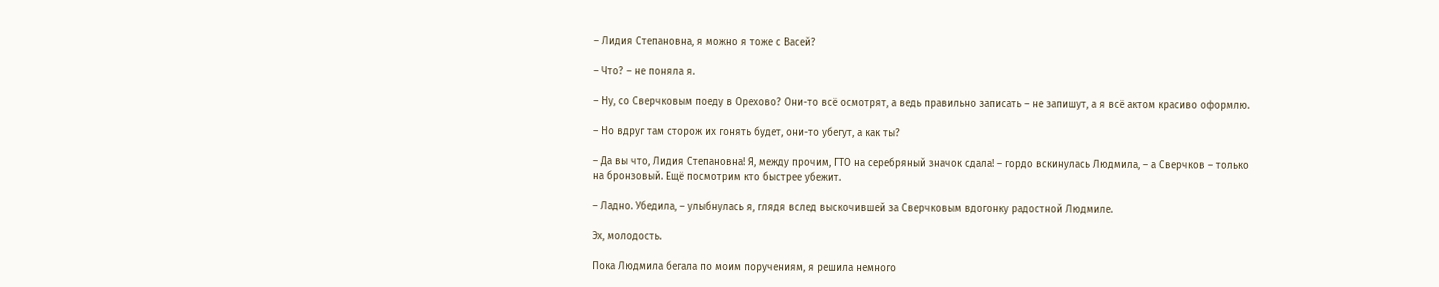– Лидия Степановна, я можно я тоже с Васей?

– Что? – не поняла я.

– Ну, со Сверчковым поеду в Орехово? Они-то всё осмотрят, а ведь правильно записать – не запишут, а я всё актом красиво оформлю.

– Но вдруг там сторож их гонять будет, они-то убегут, а как ты?

– Да вы что, Лидия Степановна! Я, между прочим, ГТО на серебряный значок сдала! – гордо вскинулась Людмила, – а Сверчков – только на бронзовый. Ещё посмотрим кто быстрее убежит.

– Ладно. Убедила, – улыбнулась я, глядя вслед выскочившей за Сверчковым вдогонку радостной Людмиле.

Эх, молодость.

Пока Людмила бегала по моим поручениям, я решила немного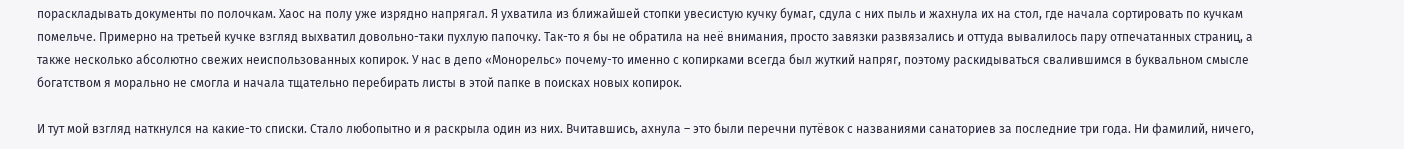пораскладывать документы по полочкам. Хаос на полу уже изрядно напрягал. Я ухватила из ближайшей стопки увесистую кучку бумаг, сдула с них пыль и жахнула их на стол, где начала сортировать по кучкам помельче. Примерно на третьей кучке взгляд выхватил довольно-таки пухлую папочку. Так-то я бы не обратила на неё внимания, просто завязки развязались и оттуда вывалилось пару отпечатанных страниц, а также несколько абсолютно свежих неиспользованных копирок. У нас в депо «Монорельс» почему-то именно с копирками всегда был жуткий напряг, поэтому раскидываться свалившимся в буквальном смысле богатством я морально не смогла и начала тщательно перебирать листы в этой папке в поисках новых копирок.

И тут мой взгляд наткнулся на какие-то списки. Стало любопытно и я раскрыла один из них. Вчитавшись, ахнула – это были перечни путёвок с названиями санаториев за последние три года. Ни фамилий, ничего,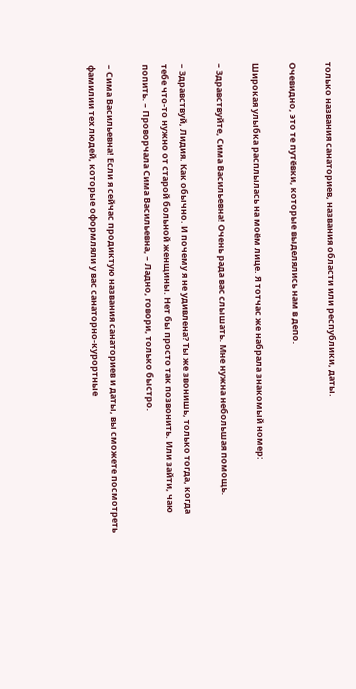только названия санаториев, названия области или республики, даты.

Очевидно, это те путёвки, которые выделялись нам в депо.

Широкая улыбка расплылась на моём лице. Я тотчас же набрала знакомый номер:

– Здравствуйте, Сима Васильевна! Очень рада вас слышать. Мне нужна небольшая помощь.

– Здравствуй, Лидия. Как обычно. И почему я не удивлена? Ты же звонишь, только тогда, когда тебе что-то нужно от старой больной женщины. Нет бы просто так позвонить. Или зайти, чаю попить. – Проворчала Сима Васильевна, – Ладно, говори, только быстро.

– Сима Васильевна! Если я сейчас продиктую названия санаториев и даты, вы сможете посмотреть фамилии тех людей, которые оформляли у вас санаторно-курортные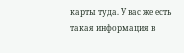карты туда. У вас же есть такая информация в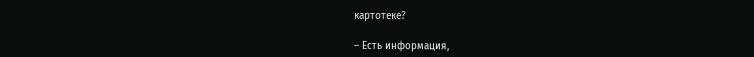картотеке?

– Есть информация,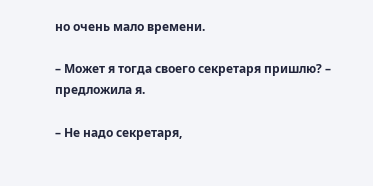но очень мало времени.

– Может я тогда своего секретаря пришлю? – предложила я.

– Не надо секретаря,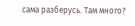сама разберусь. Там много?